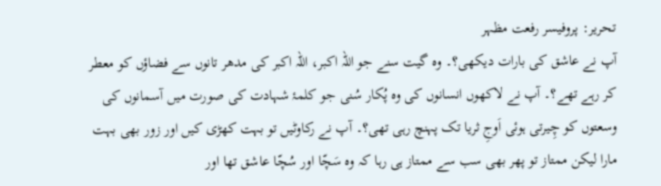تحریر: پروفیسر رفعت مظہر
آپ نے عاشق کی بارات دیکھی؟۔ وہ گیت سنے جو اللہ اکبر، اللہ اکبر کی مدھر تانوں سے فضاؤں کو معطر کر رہے تھے؟۔ آپ نے لاکھوں انسانوں کی وہ پُکار سُنی جو کلمۂ شہادت کی صورت میں آسمانوں کی وسعتوں کو چِیرتی ہوئی اَوجِ ثریا تک پہنچ رہی تھی؟۔ آپ نے رکاوٹیں تو بہت کھڑی کیں اور زور بھی بہت مارا لیکن ممتاز تو پھر بھی سب سے ممتاز ہی رہا کہ وہ سَچّا اور سُچّا عاشق تھا اور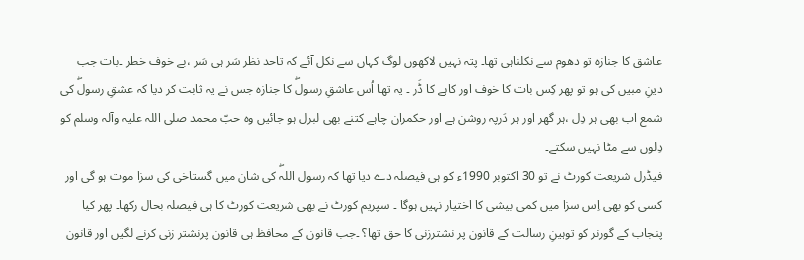عاشق کا جنازہ تو دھوم سے نکلناہی تھا۔ پتہ نہیں لاکھوں لوگ کہاں سے نکل آئے کہ تاحد نظر سَر ہی سَر ،بے خوف خطر ۔بات جب دینِ مبیں کی ہو تو پھر کِس بات کا خوف اور کاہے کا ڈَر ۔ یہ تھا اُس عاشقِ رسولۖ کا جنازہ جس نے یہ ثابت کر دیا کہ عشقِ رسولۖ کی شمع اب بھی ہر دِل ،ہر گھر اور ہر دَرپہ روشن ہے اور حکمران چاہے کتنے بھی لبرل ہو جائیں وہ حبّ محمد صلی اللہ علیہ وآلہ وسلم کو دِلوں سے مٹا نہیں سکتے۔
فیڈرل شریعت کورٹ نے تو 30 اکتوبر 1990ء کو ہی فیصلہ دے دیا تھا کہ رسول اللہۖ کی شان میں گستاخی کی سزا موت ہو گی اور کسی کو بھی اِس سزا میں کمی بیشی کا اختیار نہیں ہوگا ۔ سپریم کورٹ نے بھی شریعت کورٹ کا ہی فیصلہ بحال رکھا۔ پھر کیا پنجاب کے گورنر کو توہینِ رسالت کے قانون پر نشترزنی کا حق تھا؟ ۔جب قانون کے محافظ ہی قانون پرنشتر زنی کرنے لگیں اور قانون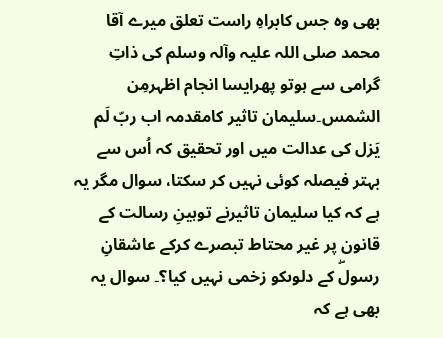بھی وہ جس کابراہِ راست تعلق میرے آقا محمد صلی اللہ علیہ وآلہ وسلم کی ذاتِ گرامی سے ہوتو پھرایسا انجام اظہرمِن الشمس۔سلیمان تاثیر کامقدمہ اب ربّ لَم یَزل کی عدالت میں اور تحقیق کہ اُس سے بہتر فیصلہ کوئی نہیں کر سکتا، سوال مگر یہ ہے کہ کیا سلیمان تاثیرنے توہینِ رسالت کے قانون پر غیر محتاط تبصرے کرکے عاشقانِ رسولۖ کے دلوںکو زخمی نہیں کیا؟۔ سوال یہ بھی ہے کہ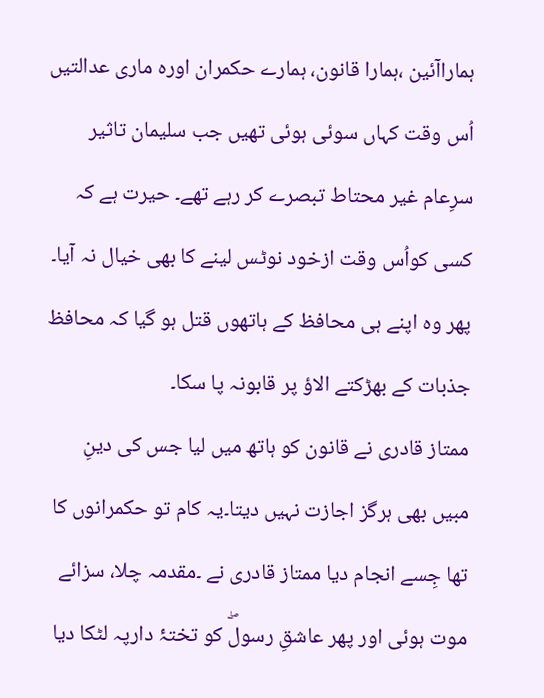ہماراآئین ،ہمارا قانون، ہمارے حکمران اورہ ماری عدالتیں اُس وقت کہاں سوئی ہوئی تھیں جب سلیمان تاثیر سرِعام غیر محتاط تبصرے کر رہے تھے۔ حیرت ہے کہ کسی کواُس وقت ازخود نوٹس لینے کا بھی خیال نہ آیا۔ پھر وہ اپنے ہی محافظ کے ہاتھوں قتل ہو گیا کہ محافظ جذبات کے بھڑکتے الاؤ پر قابونہ پا سکا۔
ممتاز قادری نے قانون کو ہاتھ میں لیا جس کی دینِ مبیں بھی ہرگز اجازت نہیں دیتا۔یہ کام تو حکمرانوں کا تھا جِسے انجام دیا ممتاز قادری نے ۔مقدمہ چلا، سزائے موت ہوئی اور پھر عاشقِ رسولۖ کو تختۂ دارپہ لٹکا دیا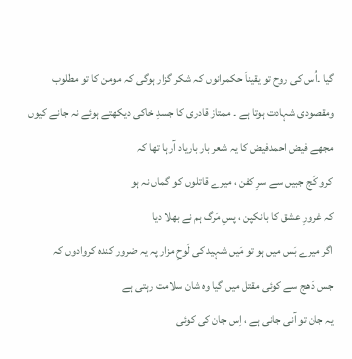گیا ۔اُس کی روح تو یقیناَ حکمرانوں کہ شکر گزار ہوگی کہ مومن کا تو مطلوب ومقصودی شہادت ہوتا ہے ۔ ممتاز قادری کا جسدِ خاکی دیکھتے ہوئے نہ جانے کیوں مجھے فیض احمدفیض کا یہ شعر بار باریاد آرہا تھا کہ
کرو کَج جبیں سے سرِ کفن ، میرے قاتلوں کو گماں نہ ہو
کہ غرورِ عشق کا بانکپن ، پسِ مَرگ ہم نے بھلا دیا
اگر میرے بَس میں ہو تو مَیں شہید کی لَوحِ مزار پہ یہ ضرور کندہ کروادوں کہ
جس دَھج سے کوئی مقتل میں گیا وہ شان سلامت رہتی ہے
یہ جان تو آنی جانی ہے ، اِس جان کی کوئی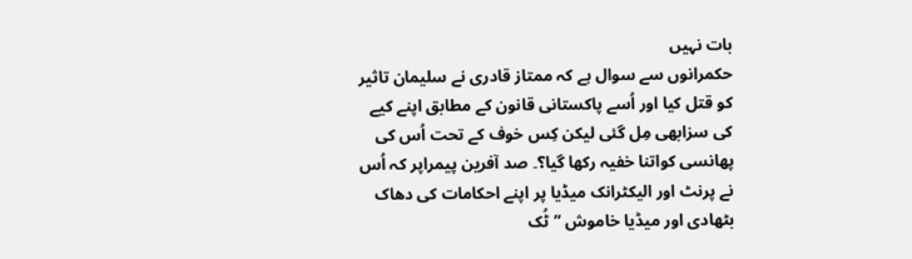بات نہیں
حکمرانوں سے سوال ہے کہ ممتاز قادری نے سلیمان تاثیر کو قتل کیا اور اُسے پاکستانی قانون کے مطابق اپنے کیے کی سزابھی مِل گئی لیکن کِس خوف کے تحت اُس کی پھانسی کواتنا خفیہ رکھا گیا؟۔ صد آفرین پیمراپر کہ اُس نے پرنٹ اور الیکٹرانک میڈیا پر اپنے احکامات کی دھاک بٹھادی اور میڈیا خاموش ”ٹُک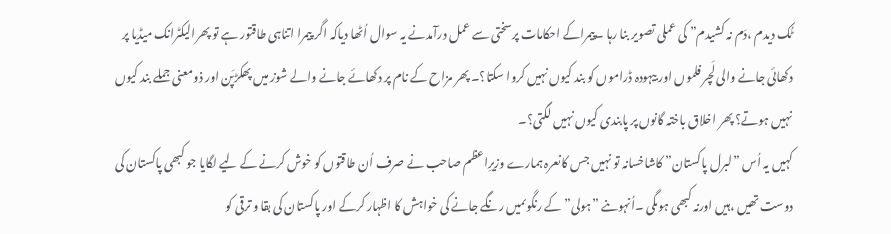ٹُک دیدم ،دَم نہ کشیدم” کی عملی تصویر بنا رہا ۔پیمراکے احکامات پرسختی سے عمل درآمدنے یہ سوال اُٹھا دیاکہ اگر پیمرا اتناہی طاقتور ہے تو پھرالیکٹرانک میڈیا پر دکھائی جانے والی لَچر فلموں اور بیہودہ ڈراموں کو بند کیوں نہیں کروا سکتا؟۔ پھر مزاح کے نام پر دکھائے جانے والے شوز میں پھکڑپَن اور ذومعنی جملے بند کیوں نہیں ہوتے؟ پھر اخلاق باختہ گانوں پر پابندی کیوں نہیں لگتی؟۔
کہیں یہ اُس ”لبرل پاکستان” کاشاخسانہ تو نہیں جس کانعرہ ہمارے وزیرِاعظم صاحب نے صرف اُن طاقتوں کو خوش کرنے کے لیے لگایا جو کبھی پاکستان کی دوست تھیں ،ہیں اورنہ کبھی ہوںگی ۔اُنہوںنے ”ہولی” کے رنگوںمیں رنگے جانے کی خواہش کا اظہار کرکے اور پاکستان کی بقا و ترقی کو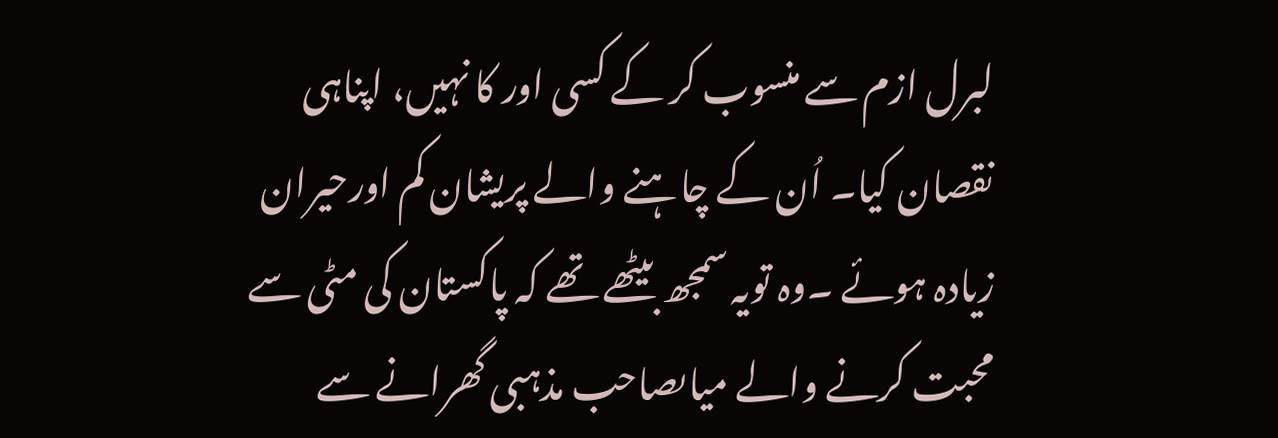لبرل ازم سے منسوب کر کے کسی اور کا نہیں، اپناہی نقصان کیا۔ اُن کے چاہنے والے پریشان کم اورحیران زیادہ ہوئے ۔وہ تویہ سمجھ بیٹھے تھے کہ پاکستان کی مٹی سے محبت کرنے والے میاںصاحب مذہبی گھرانے سے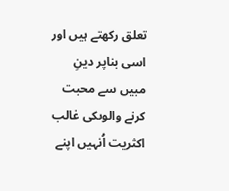تعلق رکھتے ہیں اور اسی بناپر دینِ مبیں سے محبت کرنے والوںکی غالب اکثریت اُنہیں اپنے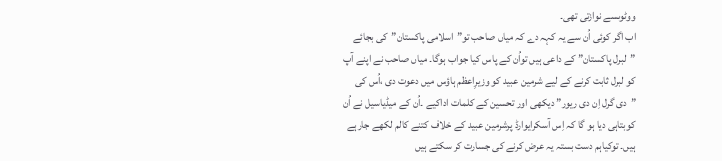ووٹوںسے نوازتی تھی۔
اب اگر کوئی اُن سے یہ کہہ دے کہ میاں صاحب تو”اسلامی پاکستان”کی بجائے ”لبرل پاکستان” کے داعی ہیں تواُن کے پاس کیا جواب ہوگا۔ میاں صاحب نے اپنے آپ کو لبرل ثابت کرنے کے لیے شرمین عبید کو وزیرِاعظم ہاؤس میں دعوت دی ،اُس کی ”دی گرل اِن دی ریور” دیکھی اور تحسین کے کلمات اداکیے ۔اُن کے میڈیاسیل نے اُن کوبتاہی دیا ہو گا کہ اِس آسکرایوارڈ پرشرمین عبید کے خلاف کتنے کالم لکھے جارہے ہیں۔ توکیاہم دست بستہ یہ عرض کرنے کی جسارت کر سکتے ہیں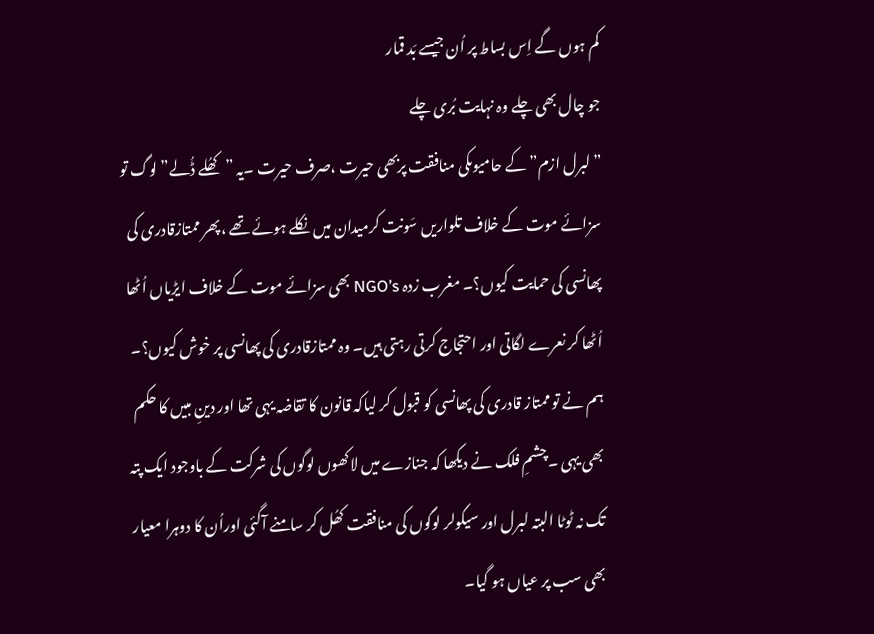کم ہوں گے اِس بساط پر اُن جیسے بَد قمار
جو چال بھی چلے وہ نہایت بُری چلے
”لبرل ازم” کے حامیوںکی منافقت پربھی حیرت ،صرف حیرت ۔یہ ”کھُلے ڈُلے” لوگ تو سزائے موت کے خلاف تلواریں سَونت کرمیدان میں نکلے ہوئے تھے ،پھر ممتازقادری کی پھانسی کی حمایت کیوں؟۔ مغرب زدہ NGO’s بھی سزائے موت کے خلاف ایڑیاں اُٹھا اُٹھا کر نعرے لگاتی اور احتجاج کرتی رہتی ہیں۔ وہ ممتازقادری کی پھانسی پر خوش کیوں؟۔ ہم نے تو ممتاز قادری کی پھانسی کو قبول کر لیاکہ قانون کا تقاضہ یہی تھا اور دینِ مبیں کا حکم بھی یہی ۔چشمِ فلک نے دیکھا کہ جنازے میں لاکھوں لوگوں کی شرکت کے باوجود ایک پتہ تک نہ ٹوٹا البتہ لبرل اور سیکولر لوگوں کی منافقت کھُل کر سامنے آگئی اوراُن کا دوہرا معیار بھی سب پر عیاں ہو گیا۔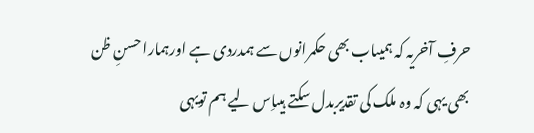حرفِ آخریہ کہ ہمیںاب بھی حکمرانوں سے ہمدردی ہے اورہمارا حسنِ ظن بھی یہی کہ وہ ملک کی تقدیربدل سکتے ہیںاِس لیے ہم تویہی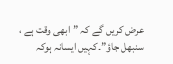عرض کریں گے کہ ”ابھی وقت ہے ، سنبھل جاؤ”۔کہیں ایسانہ ہوکہ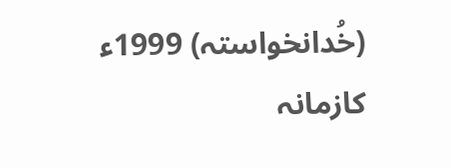(خُدانخواستہ) 1999ء کازمانہ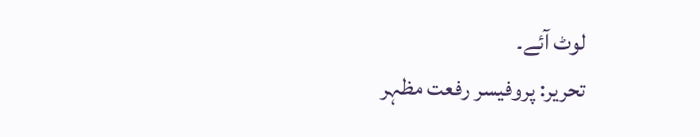لوٹ آئے۔
تحریر: پروفیسر رفعت مظہر